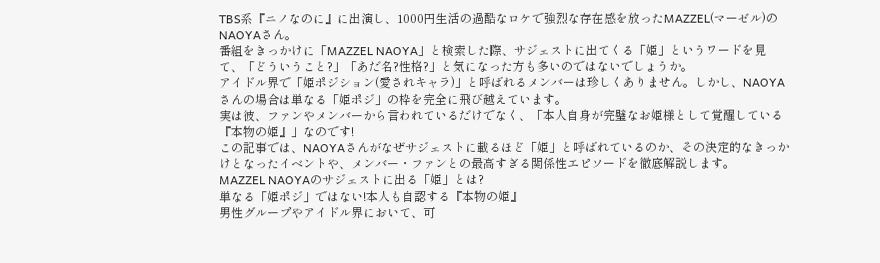TBS系『ニノなのに』に出演し、1000円生活の過酷なロケで強烈な存在感を放ったMAZZEL(マーゼル)のNAOYAさん。
番組をきっかけに「MAZZEL NAOYA」と検索した際、サジェストに出てくる「姫」というワードを見て、「どういうこと?」「あだ名?性格?」と気になった方も多いのではないでしょうか。
アイドル界で「姫ポジション(愛されキャラ)」と呼ばれるメンバーは珍しくありません。しかし、NAOYAさんの場合は単なる「姫ポジ」の枠を完全に飛び越えています。
実は彼、ファンやメンバーから言われているだけでなく、「本人自身が完璧なお姫様として覚醒している『本物の姫』」なのです!
この記事では、NAOYAさんがなぜサジェストに載るほど「姫」と呼ばれているのか、その決定的なきっかけとなったイベントや、メンバー・ファンとの最高すぎる関係性エピソードを徹底解説します。
MAZZEL NAOYAのサジェストに出る「姫」とは?
単なる「姫ポジ」ではない!本人も自認する『本物の姫』
男性グループやアイドル界において、可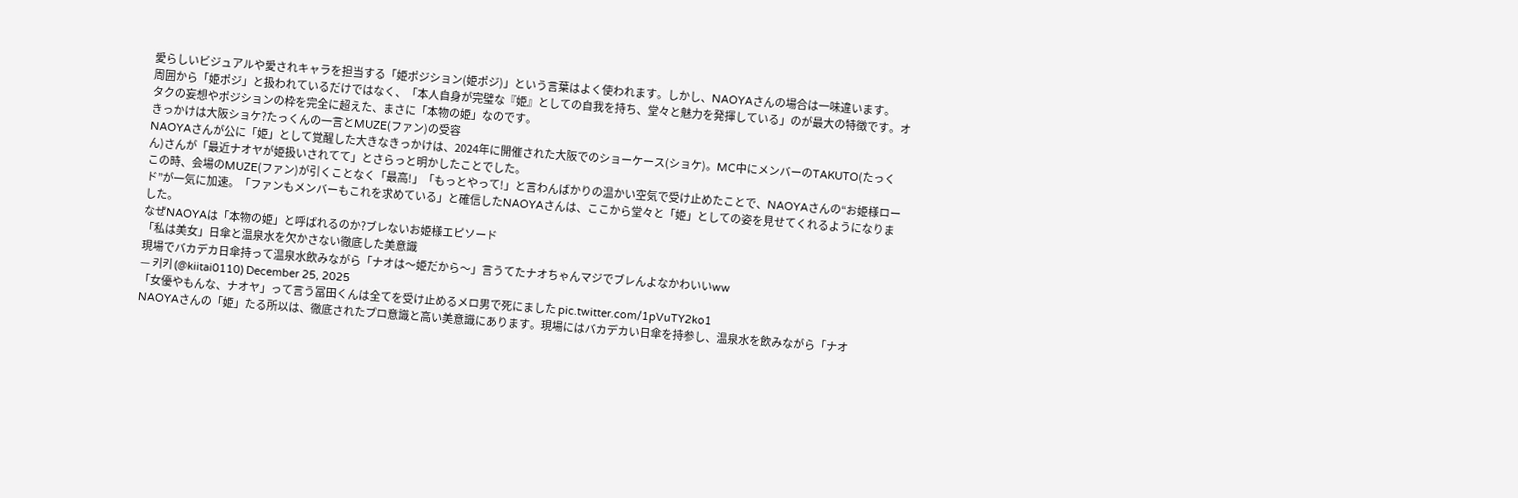愛らしいビジュアルや愛されキャラを担当する「姫ポジション(姫ポジ)」という言葉はよく使われます。しかし、NAOYAさんの場合は一味違います。
周囲から「姫ポジ」と扱われているだけではなく、「本人自身が完璧な『姫』としての自我を持ち、堂々と魅力を発揮している」のが最大の特徴です。オタクの妄想やポジションの枠を完全に超えた、まさに「本物の姫」なのです。
きっかけは大阪ショケ?たっくんの一言とMUZE(ファン)の受容
NAOYAさんが公に「姫」として覚醒した大きなきっかけは、2024年に開催された大阪でのショーケース(ショケ)。MC中にメンバーのTAKUTO(たっくん)さんが「最近ナオヤが姫扱いされてて」とさらっと明かしたことでした。
この時、会場のMUZE(ファン)が引くことなく「最高!」「もっとやって!」と言わんばかりの温かい空気で受け止めたことで、NAOYAさんの“お姫様ロード”が一気に加速。「ファンもメンバーもこれを求めている」と確信したNAOYAさんは、ここから堂々と「姫」としての姿を見せてくれるようになりました。
なぜNAOYAは「本物の姫」と呼ばれるのか?ブレないお姫様エピソード
「私は美女」日傘と温泉水を欠かさない徹底した美意識
現場でバカデカ日傘持って温泉水飲みながら「ナオは〜姫だから〜」言うてたナオちゃんマジでブレんよなかわいいww
— 키키 (@kiitai0110) December 25, 2025
「女優やもんな、ナオヤ」って言う冨田くんは全てを受け止めるメロ男で死にました pic.twitter.com/1pVuTY2ko1
NAOYAさんの「姫」たる所以は、徹底されたプロ意識と高い美意識にあります。現場にはバカデカい日傘を持参し、温泉水を飲みながら「ナオ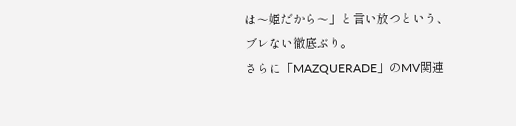は〜姫だから〜」と言い放つという、ブレない徹底ぶり。
さらに「MAZQUERADE」のMV関連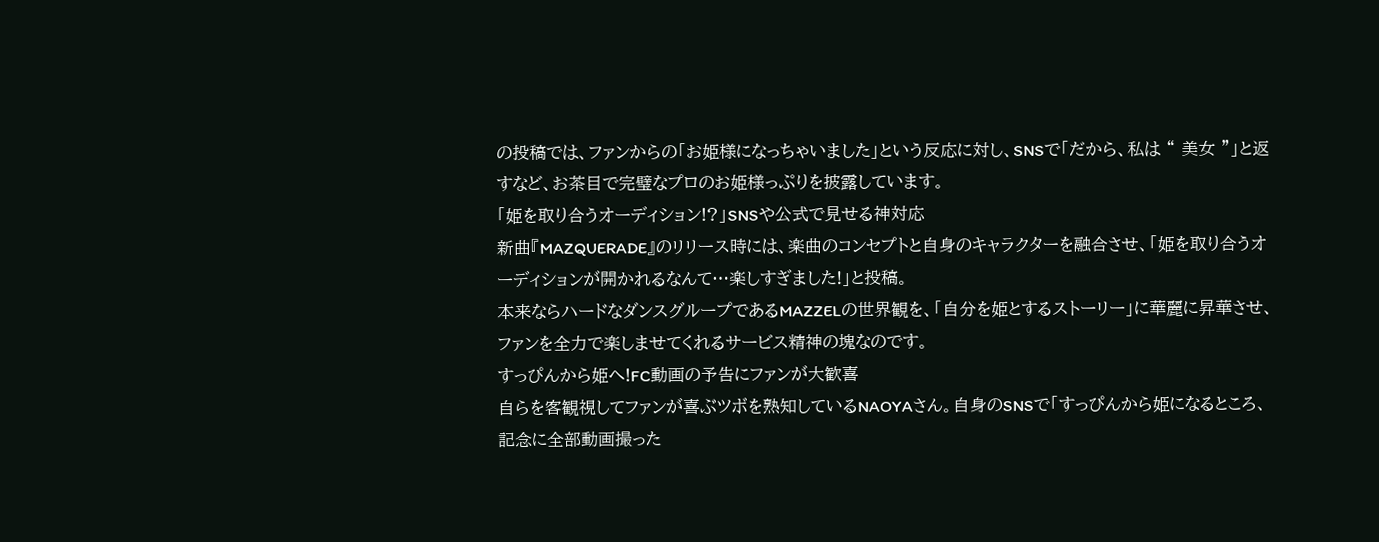の投稿では、ファンからの「お姫様になっちゃいました」という反応に対し、SNSで「だから、私は “ 美女 ”」と返すなど、お茶目で完璧なプロのお姫様っぷりを披露しています。
「姫を取り合うオーディション!?」SNSや公式で見せる神対応
新曲『MAZQUERADE』のリリース時には、楽曲のコンセプトと自身のキャラクターを融合させ、「姫を取り合うオーディションが開かれるなんて…楽しすぎました!」と投稿。
本来ならハードなダンスグループであるMAZZELの世界観を、「自分を姫とするストーリー」に華麗に昇華させ、ファンを全力で楽しませてくれるサービス精神の塊なのです。
すっぴんから姫へ!FC動画の予告にファンが大歓喜
自らを客観視してファンが喜ぶツボを熟知しているNAOYAさん。自身のSNSで「すっぴんから姫になるところ、記念に全部動画撮った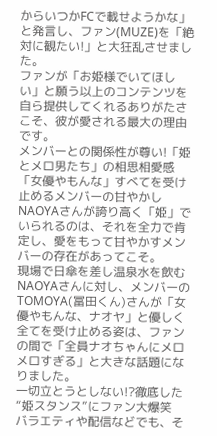からいつかFCで載せようかな」と発言し、ファン(MUZE)を「絶対に観たい!」と大狂乱させました。
ファンが「お姫様でいてほしい」と願う以上のコンテンツを自ら提供してくれるありがたさこそ、彼が愛される最大の理由です。
メンバーとの関係性が尊い!「姫とメロ男たち」の相思相愛感
「女優やもんな」すべてを受け止めるメンバーの甘やかし
NAOYAさんが誇り高く「姫」でいられるのは、それを全力で肯定し、愛をもって甘やかすメンバーの存在があってこそ。
現場で日傘を差し温泉水を飲むNAOYAさんに対し、メンバーのTOMOYA(冨田くん)さんが「女優やもんな、ナオヤ」と優しく全てを受け止める姿は、ファンの間で「全員ナオちゃんにメロメロすぎる」と大きな話題になりました。
一切立とうとしない!?徹底した“姫スタンス”にファン大爆笑
バラエティや配信などでも、そ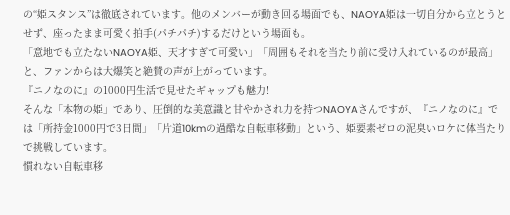の“姫スタンス”は徹底されています。他のメンバーが動き回る場面でも、NAOYA姫は一切自分から立とうとせず、座ったまま可愛く拍手(パチパチ)するだけという場面も。
「意地でも立たないNAOYA姫、天才すぎて可愛い」「周囲もそれを当たり前に受け入れているのが最高」と、ファンからは大爆笑と絶賛の声が上がっています。
『ニノなのに』の1000円生活で見せたギャップも魅力!
そんな「本物の姫」であり、圧倒的な美意識と甘やかされ力を持つNAOYAさんですが、『ニノなのに』では「所持金1000円で3日間」「片道10kmの過酷な自転車移動」という、姫要素ゼロの泥臭いロケに体当たりで挑戦しています。
慣れない自転車移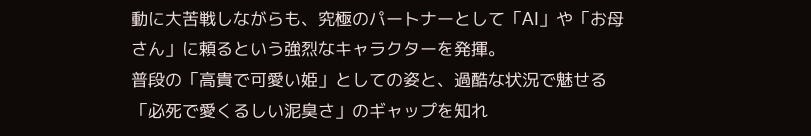動に大苦戦しながらも、究極のパートナーとして「AI」や「お母さん」に頼るという強烈なキャラクターを発揮。
普段の「高貴で可愛い姫」としての姿と、過酷な状況で魅せる「必死で愛くるしい泥臭さ」のギャップを知れ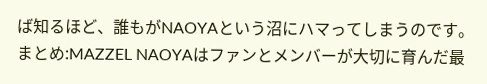ば知るほど、誰もがNAOYAという沼にハマってしまうのです。
まとめ:MAZZEL NAOYAはファンとメンバーが大切に育んだ最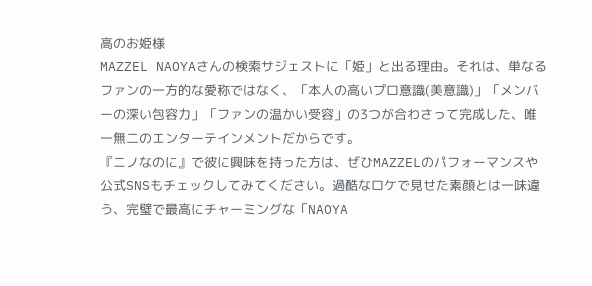高のお姫様
MAZZEL NAOYAさんの検索サジェストに「姫」と出る理由。それは、単なるファンの一方的な愛称ではなく、「本人の高いプロ意識(美意識)」「メンバーの深い包容力」「ファンの温かい受容」の3つが合わさって完成した、唯一無二のエンターテインメントだからです。
『ニノなのに』で彼に興味を持った方は、ぜひMAZZELのパフォーマンスや公式SNSもチェックしてみてください。過酷なロケで見せた素顔とは一味違う、完璧で最高にチャーミングな「NAOYA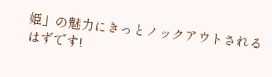姫」の魅力にきっとノックアウトされるはずです!